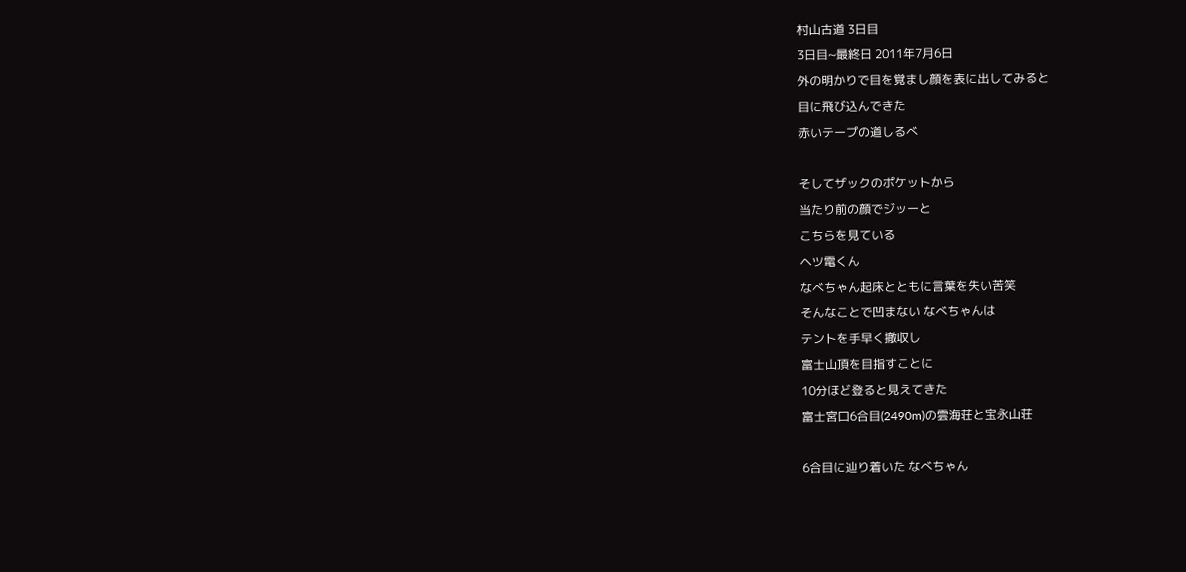村山古道 3日目
3日目~最終日 2011年7月6日
外の明かりで目を覚まし顔を表に出してみると
目に飛び込んできた
赤いテープの道しるべ

そしてザックのポケットから
当たり前の顔でジッーと
こちらを見ている
ヘツ電くん
なべちゃん起床とともに言葉を失い苦笑
そんなことで凹まない なべちゃんは
テントを手早く撤収し
富士山頂を目指すことに
10分ほど登ると見えてきた
富士宮口6合目(2490m)の雲海荘と宝永山荘

6合目に辿り着いた なべちゃん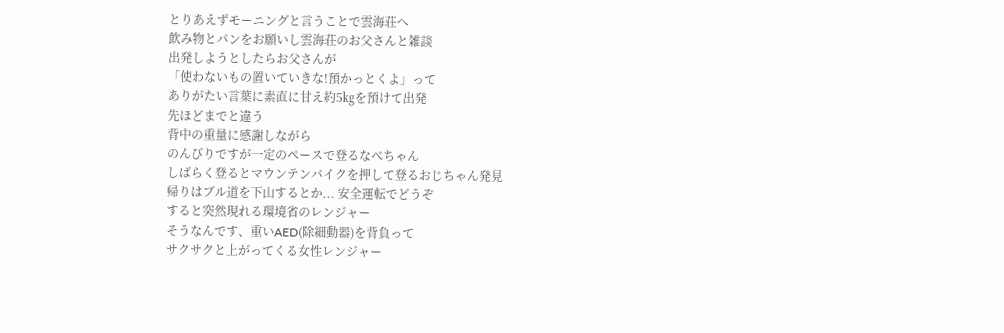とりあえずモーニングと言うことで雲海荘へ
飲み物とパンをお願いし雲海荘のお父さんと雑談
出発しようとしたらお父さんが
「使わないもの置いていきな!預かっとくよ」って
ありがたい言葉に素直に甘え約5㎏を預けて出発
先ほどまでと違う
背中の重量に感謝しながら
のんびりですが一定のペースで登るなべちゃん
しばらく登るとマウンテンバイクを押して登るおじちゃん発見
帰りはブル道を下山するとか... 安全運転でどうぞ
すると突然現れる環境省のレンジャー
そうなんです、重いAED(除細動器)を背負って
サクサクと上がってくる女性レンジャー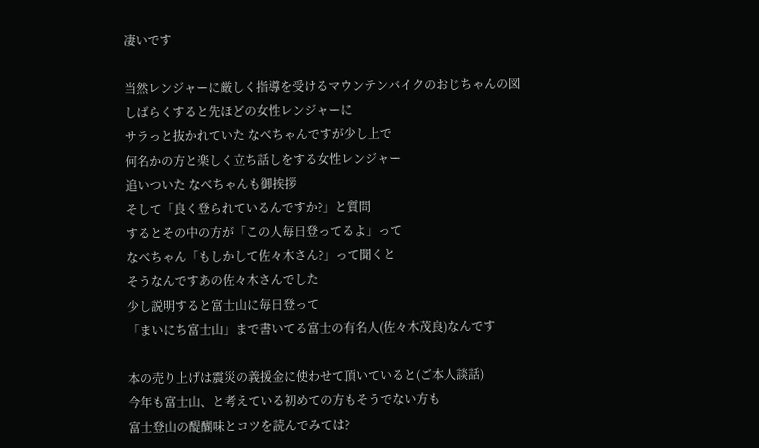凄いです

当然レンジャーに厳しく指導を受けるマウンテンバイクのおじちゃんの図
しばらくすると先ほどの女性レンジャーに
サラっと抜かれていた なべちゃんですが少し上で
何名かの方と楽しく立ち話しをする女性レンジャー
追いついた なべちゃんも御挨拶
そして「良く登られているんですか?」と質問
するとその中の方が「この人毎日登ってるよ」って
なべちゃん「もしかして佐々木さん?」って聞くと
そうなんですあの佐々木さんでした
少し説明すると富士山に毎日登って
「まいにち富士山」まで書いてる富士の有名人(佐々木茂良)なんです

本の売り上げは震災の義援金に使わせて頂いていると(ご本人談話)
今年も富士山、と考えている初めての方もそうでない方も
富士登山の醍醐味とコツを読んでみては?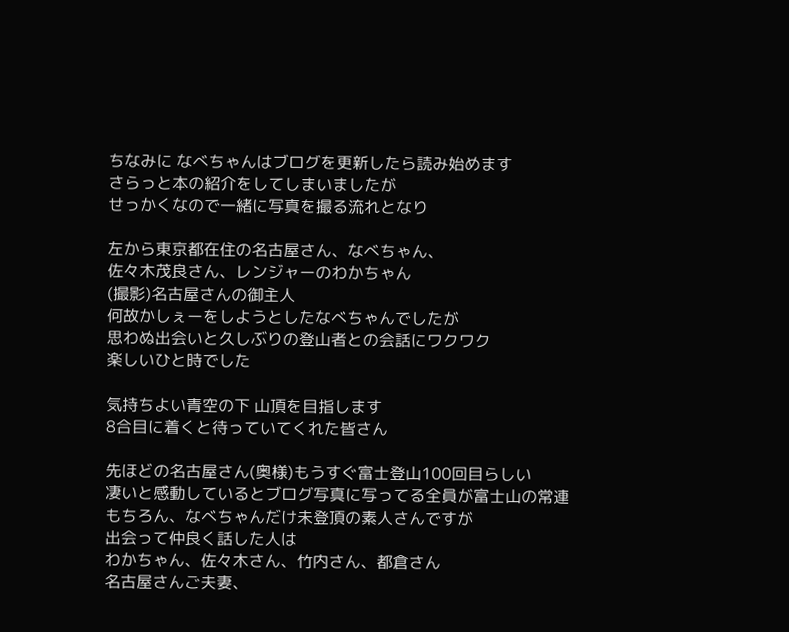ちなみに なべちゃんはブログを更新したら読み始めます
さらっと本の紹介をしてしまいましたが
せっかくなので一緒に写真を撮る流れとなり

左から東京都在住の名古屋さん、なべちゃん、
佐々木茂良さん、レンジャーのわかちゃん
(撮影)名古屋さんの御主人
何故かしぇーをしようとしたなべちゃんでしたが
思わぬ出会いと久しぶりの登山者との会話にワクワク
楽しいひと時でした

気持ちよい青空の下 山頂を目指します
8合目に着くと待っていてくれた皆さん

先ほどの名古屋さん(奥様)もうすぐ富士登山100回目らしい
凄いと感動しているとブログ写真に写ってる全員が富士山の常連
もちろん、なべちゃんだけ未登頂の素人さんですが
出会って仲良く話した人は
わかちゃん、佐々木さん、竹内さん、都倉さん
名古屋さんご夫妻、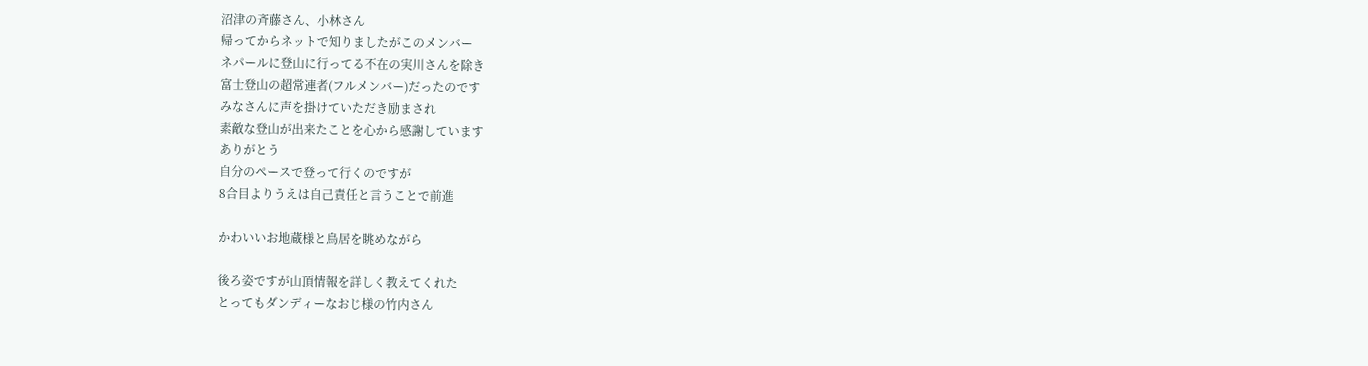沼津の斉藤さん、小林さん
帰ってからネットで知りましたがこのメンバー
ネパールに登山に行ってる不在の実川さんを除き
富士登山の超常連者(フルメンバー)だったのです
みなさんに声を掛けていただき励まされ
素敵な登山が出来たことを心から感謝しています
ありがとう
自分のペースで登って行くのですが
8合目よりうえは自己責任と言うことで前進

かわいいお地蔵様と鳥居を眺めながら

後ろ姿ですが山頂情報を詳しく教えてくれた
とってもダンディーなおじ様の竹内さん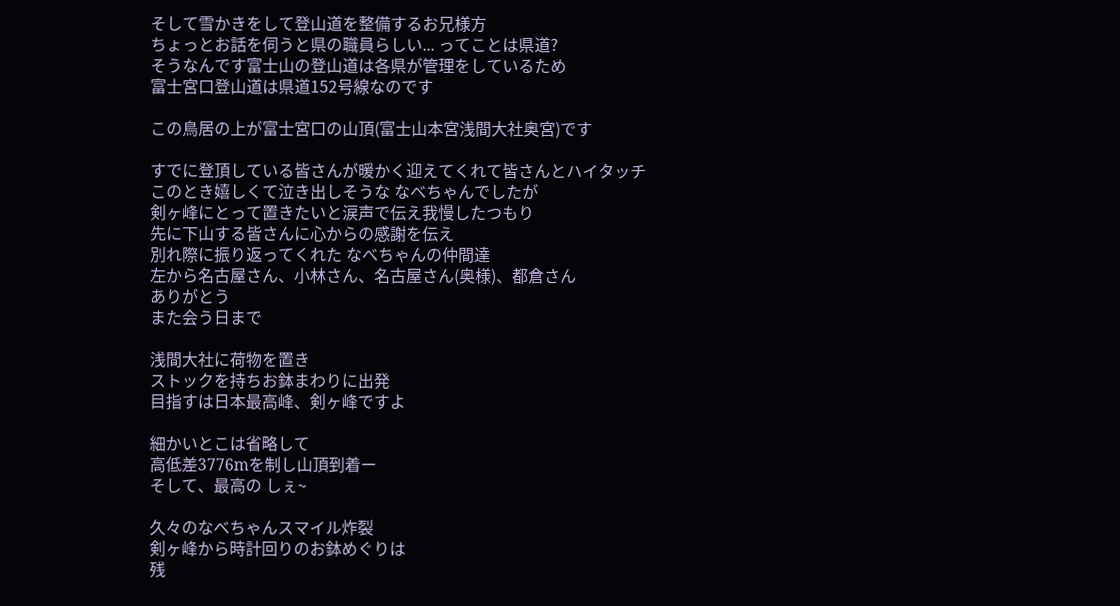そして雪かきをして登山道を整備するお兄様方
ちょっとお話を伺うと県の職員らしい... ってことは県道?
そうなんです富士山の登山道は各県が管理をしているため
富士宮口登山道は県道152号線なのです

この鳥居の上が富士宮口の山頂(富士山本宮浅間大社奥宮)です

すでに登頂している皆さんが暖かく迎えてくれて皆さんとハイタッチ
このとき嬉しくて泣き出しそうな なべちゃんでしたが
剣ヶ峰にとって置きたいと涙声で伝え我慢したつもり
先に下山する皆さんに心からの感謝を伝え
別れ際に振り返ってくれた なべちゃんの仲間達
左から名古屋さん、小林さん、名古屋さん(奥様)、都倉さん
ありがとう
また会う日まで

浅間大社に荷物を置き
ストックを持ちお鉢まわりに出発
目指すは日本最高峰、剣ヶ峰ですよ

細かいとこは省略して
高低差3776mを制し山頂到着ー
そして、最高の しぇ~

久々のなべちゃんスマイル炸裂
剣ヶ峰から時計回りのお鉢めぐりは
残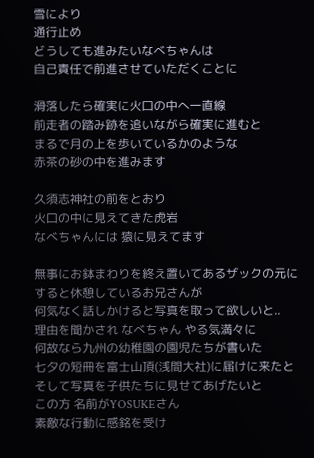雪により
通行止め
どうしても進みたいなべちゃんは
自己責任で前進させていただくことに

滑落したら確実に火口の中へ一直線
前走者の踏み跡を追いながら確実に進むと
まるで月の上を歩いているかのような
赤茶の砂の中を進みます

久須志神社の前をとおり
火口の中に見えてきた虎岩
なべちゃんには 猿に見えてます

無事にお鉢まわりを終え置いてあるザックの元に
すると休憩しているお兄さんが
何気なく話しかけると写真を取って欲しいと..
理由を聞かされ なべちゃん やる気満々に
何故なら九州の幼稚園の園児たちが書いた
七夕の短冊を富士山頂(浅間大社)に届けに来たと
そして写真を子供たちに見せてあげたいと
この方 名前がYOSUKEさん
素敵な行動に感銘を受け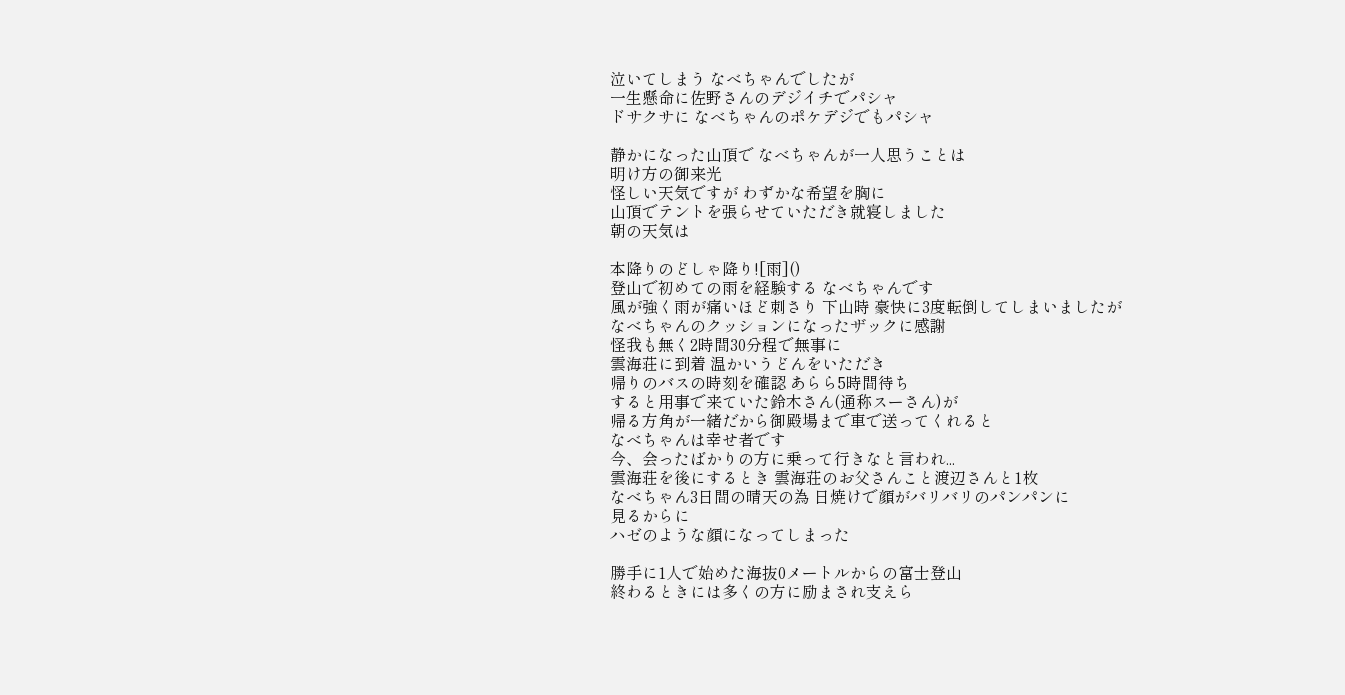泣いてしまう なべちゃんでしたが
一生懸命に佐野さんのデジイチでパシャ
ドサクサに なべちゃんのポケデジでもパシャ

静かになった山頂で なべちゃんが一人思うことは
明け方の御来光
怪しい天気ですが わずかな希望を胸に
山頂でテントを張らせていただき就寝しました
朝の天気は

本降りのどしゃ降り![雨]()
登山で初めての雨を経験する なべちゃんです
風が強く雨が痛いほど刺さり 下山時 豪快に3度転倒してしまいましたが
なべちゃんのクッションになったザックに感謝
怪我も無く2時間30分程で無事に
雲海荘に到着 温かいうどんをいただき
帰りのバスの時刻を確認 あらら5時間待ち
すると用事で来ていた鈴木さん(通称スーさん)が
帰る方角が一緒だから御殿場まで車で送ってくれると
なべちゃんは幸せ者です
今、会ったばかりの方に乗って行きなと言われ...
雲海荘を後にするとき 雲海荘のお父さんこと渡辺さんと1枚
なべちゃん3日間の晴天の為 日焼けで顔がバリバリのパンパンに
見るからに
ハゼのような顔になってしまった

勝手に1人で始めた海抜0メートルからの富士登山
終わるときには多くの方に励まされ支えら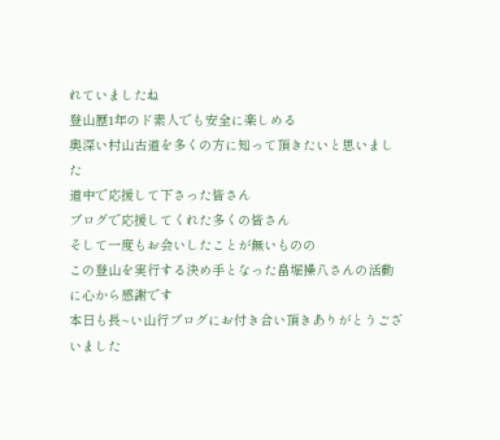れていましたね
登山歴1年のド素人でも安全に楽しめる
奥深い村山古道を多くの方に知って頂きたいと思いました
道中で応援して下さった皆さん
ブログで応援してくれた多くの皆さん
そして一度もお会いしたことが無いものの
この登山を実行する決め手となった畠堀操八さんの活動に心から感謝です
本日も長~い山行ブログにお付き合い頂きありがとうございました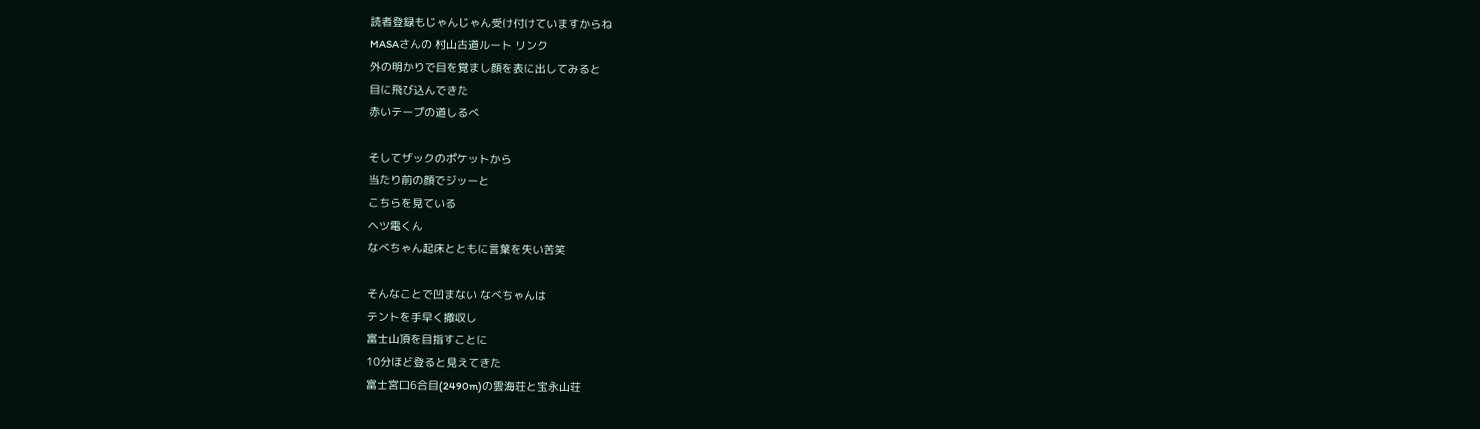読者登録もじゃんじゃん受け付けていますからね
MASAさんの 村山古道ルート リンク
外の明かりで目を覚まし顔を表に出してみると
目に飛び込んできた
赤いテープの道しるべ

そしてザックのポケットから
当たり前の顔でジッーと
こちらを見ている
ヘツ電くん
なべちゃん起床とともに言葉を失い苦笑

そんなことで凹まない なべちゃんは
テントを手早く撤収し
富士山頂を目指すことに
10分ほど登ると見えてきた
富士宮口6合目(2490m)の雲海荘と宝永山荘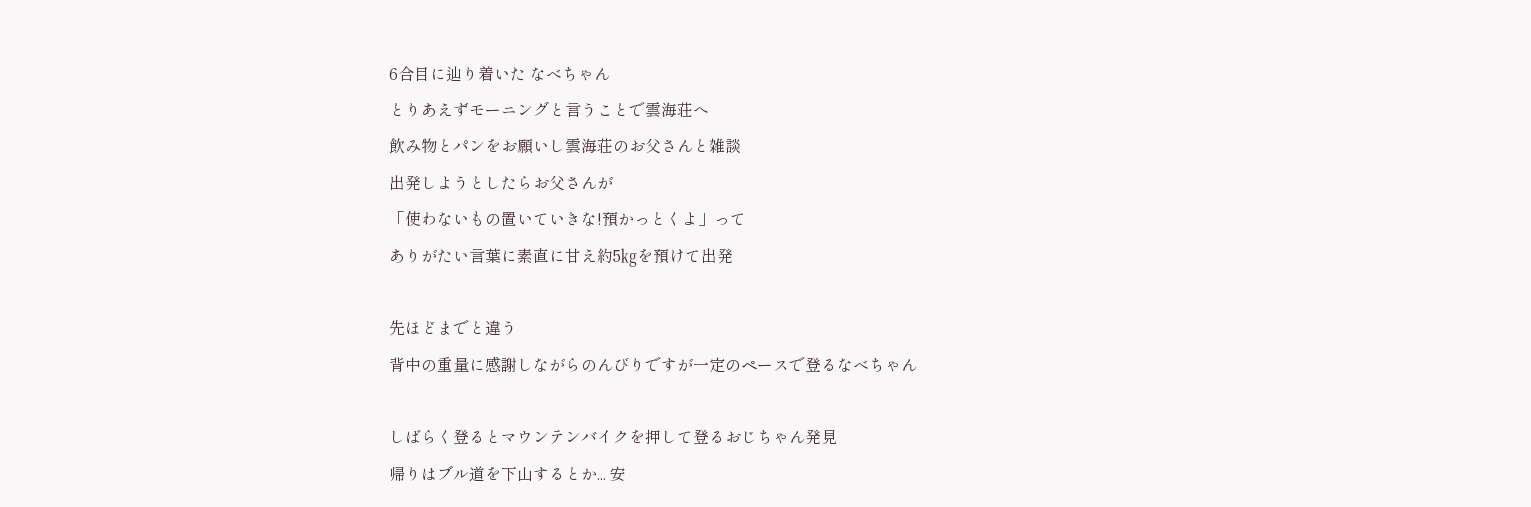6合目に辿り着いた なべちゃん
とりあえずモーニングと言うことで雲海荘へ
飲み物とパンをお願いし雲海荘のお父さんと雑談
出発しようとしたらお父さんが
「使わないもの置いていきな!預かっとくよ」って
ありがたい言葉に素直に甘え約5㎏を預けて出発

先ほどまでと違う
背中の重量に感謝しながらのんびりですが一定のペースで登るなべちゃん

しばらく登るとマウンテンバイクを押して登るおじちゃん発見
帰りはブル道を下山するとか... 安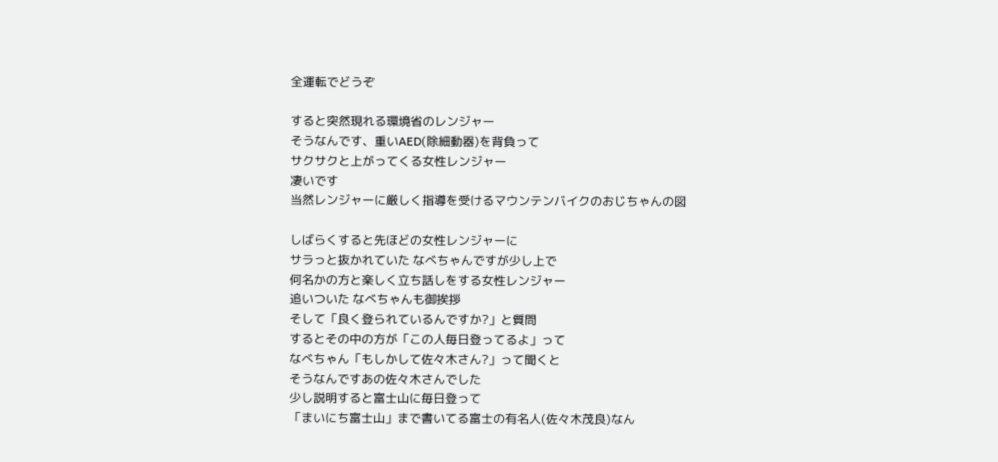全運転でどうぞ

すると突然現れる環境省のレンジャー
そうなんです、重いAED(除細動器)を背負って
サクサクと上がってくる女性レンジャー
凄いです
当然レンジャーに厳しく指導を受けるマウンテンバイクのおじちゃんの図

しばらくすると先ほどの女性レンジャーに
サラっと抜かれていた なべちゃんですが少し上で
何名かの方と楽しく立ち話しをする女性レンジャー
追いついた なべちゃんも御挨拶
そして「良く登られているんですか?」と質問
するとその中の方が「この人毎日登ってるよ」って
なべちゃん「もしかして佐々木さん?」って聞くと
そうなんですあの佐々木さんでした
少し説明すると富士山に毎日登って
「まいにち富士山」まで書いてる富士の有名人(佐々木茂良)なん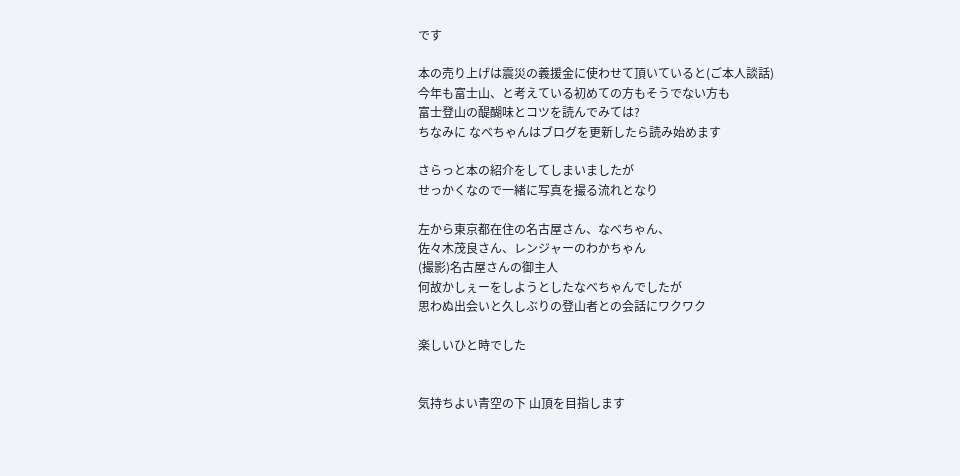です

本の売り上げは震災の義援金に使わせて頂いていると(ご本人談話)
今年も富士山、と考えている初めての方もそうでない方も
富士登山の醍醐味とコツを読んでみては?
ちなみに なべちゃんはブログを更新したら読み始めます

さらっと本の紹介をしてしまいましたが
せっかくなので一緒に写真を撮る流れとなり

左から東京都在住の名古屋さん、なべちゃん、
佐々木茂良さん、レンジャーのわかちゃん
(撮影)名古屋さんの御主人
何故かしぇーをしようとしたなべちゃんでしたが
思わぬ出会いと久しぶりの登山者との会話にワクワク

楽しいひと時でした


気持ちよい青空の下 山頂を目指します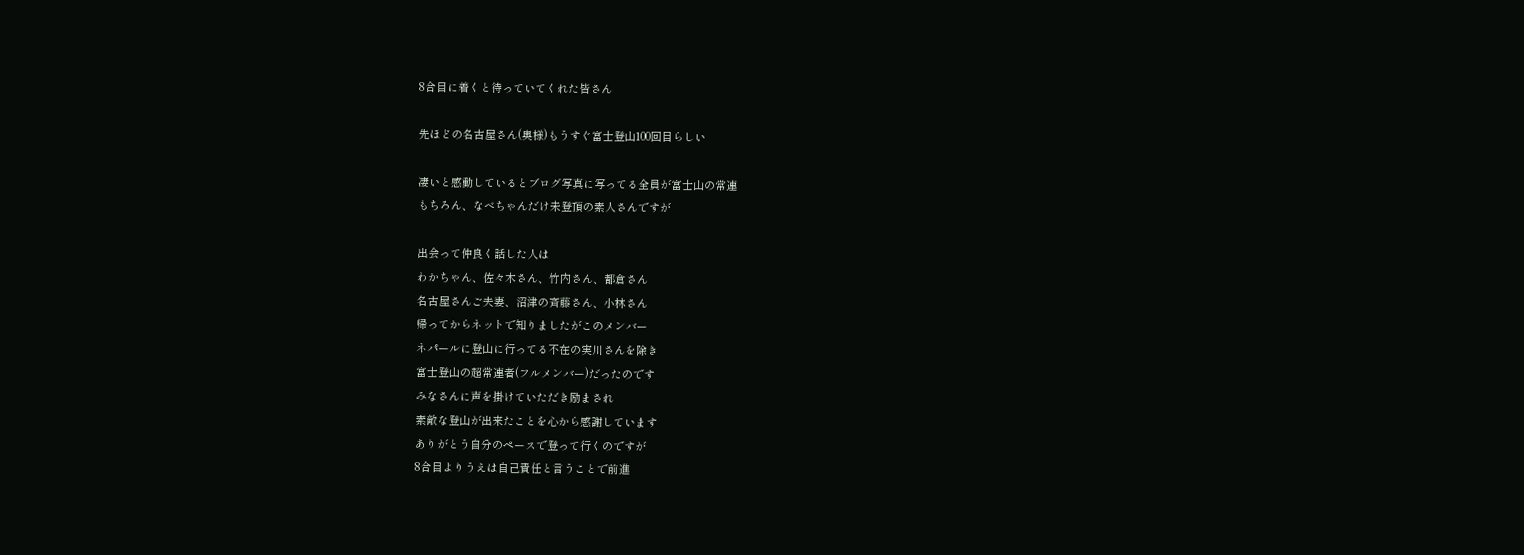8合目に着くと待っていてくれた皆さん

先ほどの名古屋さん(奥様)もうすぐ富士登山100回目らしい

凄いと感動しているとブログ写真に写ってる全員が富士山の常連
もちろん、なべちゃんだけ未登頂の素人さんですが

出会って仲良く話した人は
わかちゃん、佐々木さん、竹内さん、都倉さん
名古屋さんご夫妻、沼津の斉藤さん、小林さん
帰ってからネットで知りましたがこのメンバー
ネパールに登山に行ってる不在の実川さんを除き
富士登山の超常連者(フルメンバー)だったのです
みなさんに声を掛けていただき励まされ
素敵な登山が出来たことを心から感謝しています
ありがとう自分のペースで登って行くのですが
8合目よりうえは自己責任と言うことで前進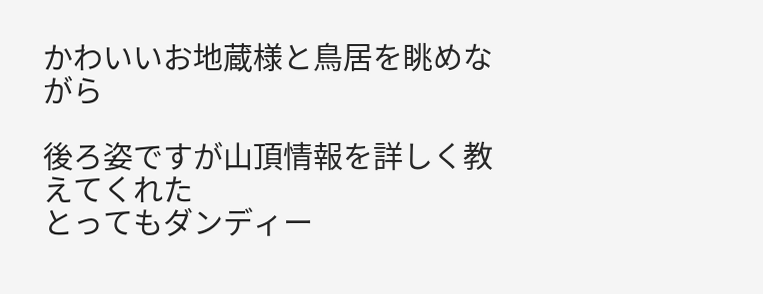かわいいお地蔵様と鳥居を眺めながら

後ろ姿ですが山頂情報を詳しく教えてくれた
とってもダンディー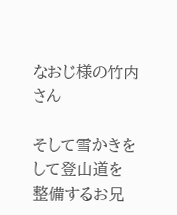なおじ様の竹内さん

そして雪かきをして登山道を整備するお兄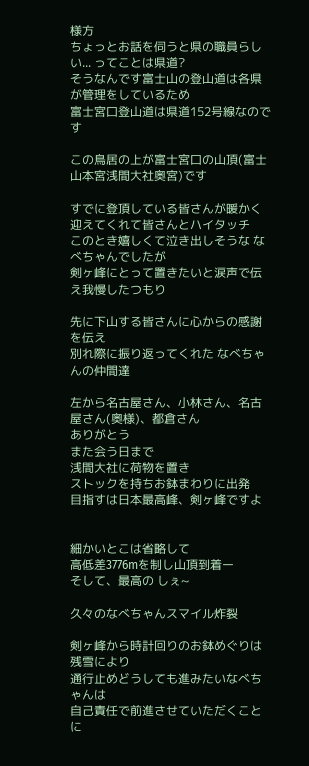様方
ちょっとお話を伺うと県の職員らしい... ってことは県道?
そうなんです富士山の登山道は各県が管理をしているため
富士宮口登山道は県道152号線なのです

この鳥居の上が富士宮口の山頂(富士山本宮浅間大社奥宮)です

すでに登頂している皆さんが暖かく迎えてくれて皆さんとハイタッチ
このとき嬉しくて泣き出しそうな なべちゃんでしたが
剣ヶ峰にとって置きたいと涙声で伝え我慢したつもり

先に下山する皆さんに心からの感謝を伝え
別れ際に振り返ってくれた なべちゃんの仲間達

左から名古屋さん、小林さん、名古屋さん(奥様)、都倉さん
ありがとう
また会う日まで
浅間大社に荷物を置き
ストックを持ちお鉢まわりに出発
目指すは日本最高峰、剣ヶ峰ですよ


細かいとこは省略して
高低差3776mを制し山頂到着ー
そして、最高の しぇ~

久々のなべちゃんスマイル炸裂

剣ヶ峰から時計回りのお鉢めぐりは
残雪により
通行止めどうしても進みたいなべちゃんは
自己責任で前進させていただくことに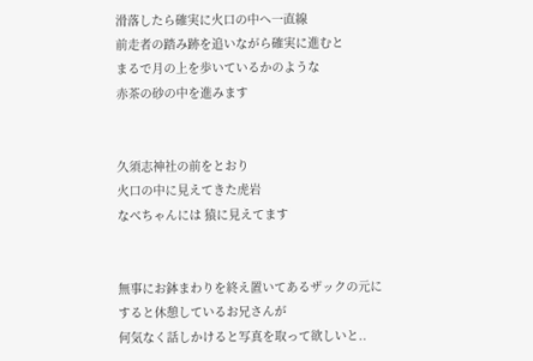滑落したら確実に火口の中へ一直線
前走者の踏み跡を追いながら確実に進むと
まるで月の上を歩いているかのような
赤茶の砂の中を進みます


久須志神社の前をとおり
火口の中に見えてきた虎岩
なべちゃんには 猿に見えてます


無事にお鉢まわりを終え置いてあるザックの元に
すると休憩しているお兄さんが
何気なく話しかけると写真を取って欲しいと..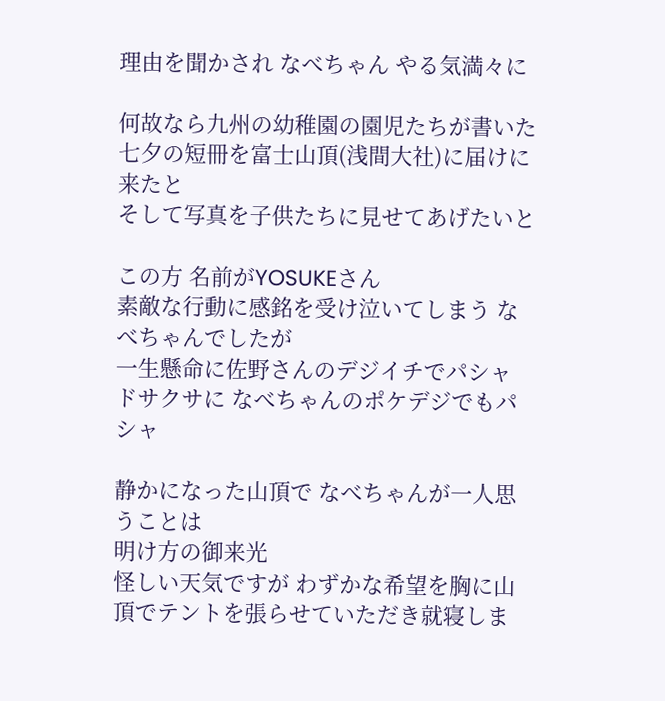理由を聞かされ なべちゃん やる気満々に

何故なら九州の幼稚園の園児たちが書いた
七夕の短冊を富士山頂(浅間大社)に届けに来たと
そして写真を子供たちに見せてあげたいと

この方 名前がYOSUKEさん
素敵な行動に感銘を受け泣いてしまう なべちゃんでしたが
一生懸命に佐野さんのデジイチでパシャ
ドサクサに なべちゃんのポケデジでもパシャ

静かになった山頂で なべちゃんが一人思うことは
明け方の御来光
怪しい天気ですが わずかな希望を胸に山頂でテントを張らせていただき就寝しま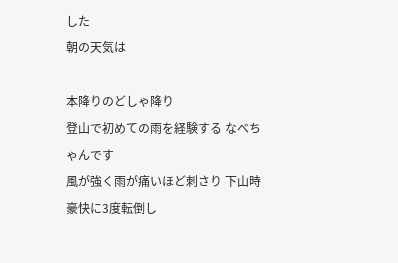した
朝の天気は

本降りのどしゃ降り
登山で初めての雨を経験する なべちゃんです
風が強く雨が痛いほど刺さり 下山時 豪快に3度転倒し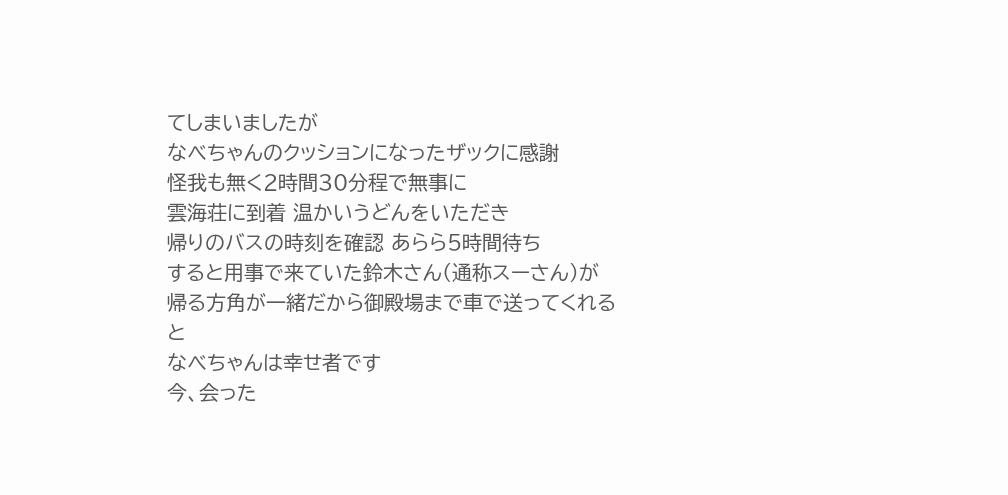てしまいましたが
なべちゃんのクッションになったザックに感謝
怪我も無く2時間30分程で無事に
雲海荘に到着 温かいうどんをいただき
帰りのバスの時刻を確認 あらら5時間待ち
すると用事で来ていた鈴木さん(通称スーさん)が
帰る方角が一緒だから御殿場まで車で送ってくれると
なべちゃんは幸せ者です
今、会った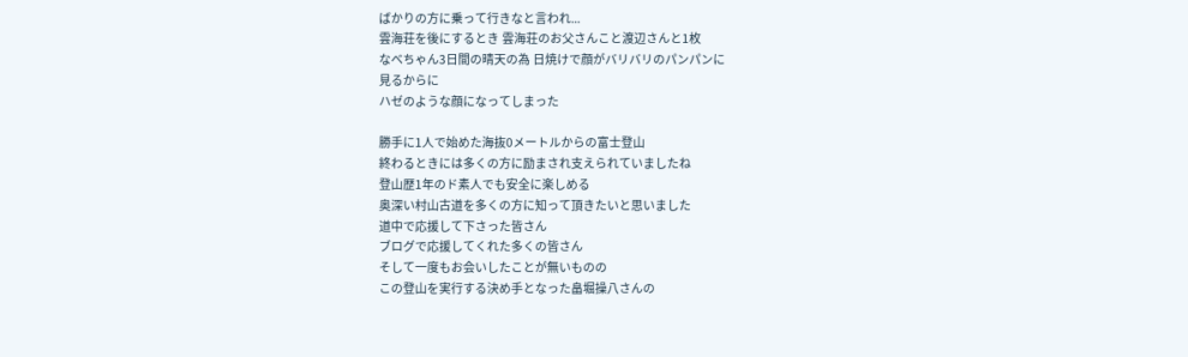ばかりの方に乗って行きなと言われ...
雲海荘を後にするとき 雲海荘のお父さんこと渡辺さんと1枚
なべちゃん3日間の晴天の為 日焼けで顔がバリバリのパンパンに
見るからに
ハゼのような顔になってしまった

勝手に1人で始めた海抜0メートルからの富士登山
終わるときには多くの方に励まされ支えられていましたね
登山歴1年のド素人でも安全に楽しめる
奥深い村山古道を多くの方に知って頂きたいと思いました
道中で応援して下さった皆さん
ブログで応援してくれた多くの皆さん
そして一度もお会いしたことが無いものの
この登山を実行する決め手となった畠堀操八さんの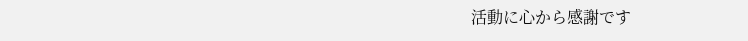活動に心から感謝です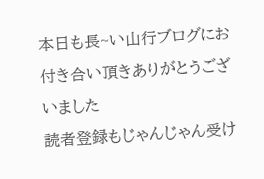本日も長~い山行ブログにお付き合い頂きありがとうございました
読者登録もじゃんじゃん受け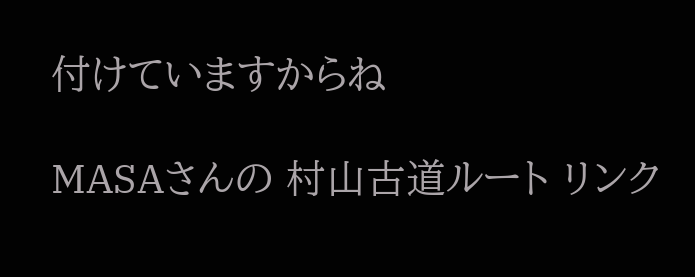付けていますからね

MASAさんの 村山古道ルート リンク